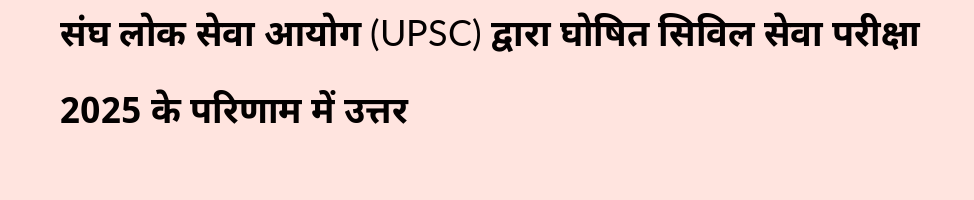संघ लोक सेवा आयोग (UPSC) द्वारा घोषित सिविल सेवा परीक्षा 2025 के परिणाम में उत्तर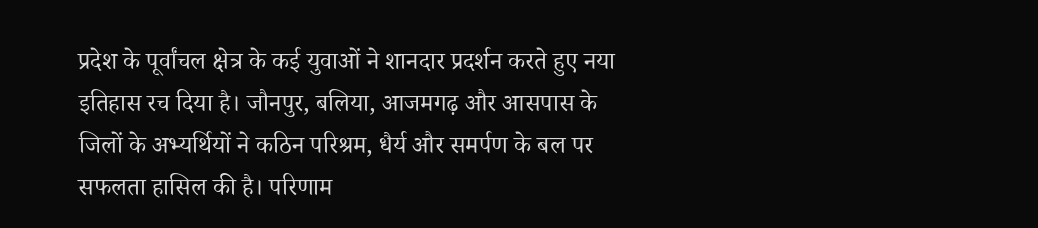प्रदेश के पूर्वांचल क्षेत्र के कई युवाओं ने शानदार प्रदर्शन करते हुए नया इतिहास रच दिया है। जौनपुर, बलिया, आजमगढ़ और आसपास के जिलों के अभ्यर्थियों ने कठिन परिश्रम, धैर्य और समर्पण के बल पर सफलता हासिल की है। परिणाम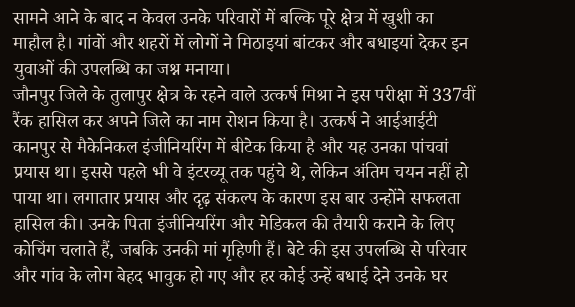सामने आने के बाद न केवल उनके परिवारों में बल्कि पूरे क्षेत्र में खुशी का माहौल है। गांवों और शहरों में लोगों ने मिठाइयां बांटकर और बधाइयां देकर इन युवाओं की उपलब्धि का जश्न मनाया।
जौनपुर जिले के तुलापुर क्षेत्र के रहने वाले उत्कर्ष मिश्रा ने इस परीक्षा में 337वीं रैंक हासिल कर अपने जिले का नाम रोशन किया है। उत्कर्ष ने आईआईटी कानपुर से मैकेनिकल इंजीनियरिंग में बीटेक किया है और यह उनका पांचवां प्रयास था। इससे पहले भी वे इंटरव्यू तक पहुंचे थे, लेकिन अंतिम चयन नहीं हो पाया था। लगातार प्रयास और दृढ़ संकल्प के कारण इस बार उन्होंने सफलता हासिल की। उनके पिता इंजीनियरिंग और मेडिकल की तैयारी कराने के लिए कोचिंग चलाते हैं, जबकि उनकी मां गृहिणी हैं। बेटे की इस उपलब्धि से परिवार और गांव के लोग बेहद भावुक हो गए और हर कोई उन्हें बधाई देने उनके घर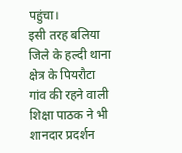पहुंचा।
इसी तरह बलिया जिले के हल्दी थाना क्षेत्र के पियरौटा गांव की रहने वाली शिक्षा पाठक ने भी शानदार प्रदर्शन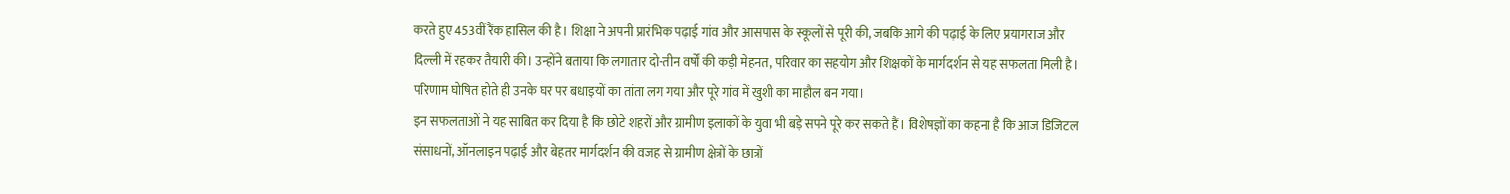करते हुए 453वीं रैंक हासिल की है। शिक्षा ने अपनी प्रारंभिक पढ़ाई गांव और आसपास के स्कूलों से पूरी की, जबकि आगे की पढ़ाई के लिए प्रयागराज और दिल्ली में रहकर तैयारी की। उन्होंने बताया कि लगातार दो-तीन वर्षों की कड़ी मेहनत, परिवार का सहयोग और शिक्षकों के मार्गदर्शन से यह सफलता मिली है। परिणाम घोषित होते ही उनके घर पर बधाइयों का तांता लग गया और पूरे गांव में खुशी का माहौल बन गया।
इन सफलताओं ने यह साबित कर दिया है कि छोटे शहरों और ग्रामीण इलाकों के युवा भी बड़े सपने पूरे कर सकते हैं। विशेषज्ञों का कहना है कि आज डिजिटल संसाधनों, ऑनलाइन पढ़ाई और बेहतर मार्गदर्शन की वजह से ग्रामीण क्षेत्रों के छात्रों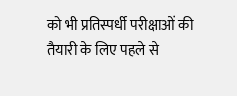को भी प्रतिस्पर्धी परीक्षाओं की तैयारी के लिए पहले से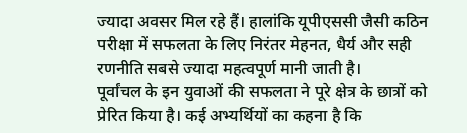ज्यादा अवसर मिल रहे हैं। हालांकि यूपीएससी जैसी कठिन परीक्षा में सफलता के लिए निरंतर मेहनत, धैर्य और सही रणनीति सबसे ज्यादा महत्वपूर्ण मानी जाती है।
पूर्वांचल के इन युवाओं की सफलता ने पूरे क्षेत्र के छात्रों को प्रेरित किया है। कई अभ्यर्थियों का कहना है कि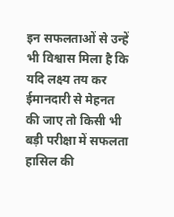इन सफलताओं से उन्हें भी विश्वास मिला है कि यदि लक्ष्य तय कर ईमानदारी से मेहनत की जाए तो किसी भी बड़ी परीक्षा में सफलता हासिल की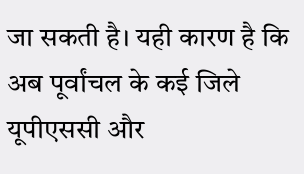जा सकती है। यही कारण है कि अब पूर्वांचल के कई जिले यूपीएससी और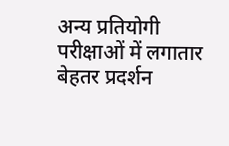अन्य प्रतियोगी परीक्षाओं में लगातार बेहतर प्रदर्शन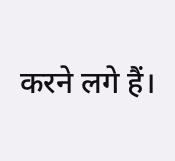करने लगे हैं।